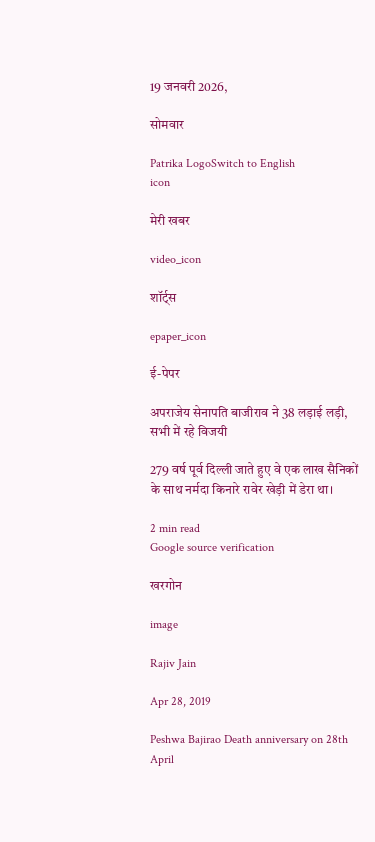19 जनवरी 2026,

सोमवार

Patrika LogoSwitch to English
icon

मेरी खबर

video_icon

शॉर्ट्स

epaper_icon

ई-पेपर

अपराजेय सेनापति बाजीराव ने 38 लड़ाई लड़ी, सभी में रहे विजयी

279 वर्ष पूर्व दिल्ली जाते हुए वे एक लाख सैनिकों के साथ नर्मदा किनारे रावेर खेड़ी में डेरा था।

2 min read
Google source verification

खरगोन

image

Rajiv Jain

Apr 28, 2019

Peshwa Bajirao Death anniversary on 28th April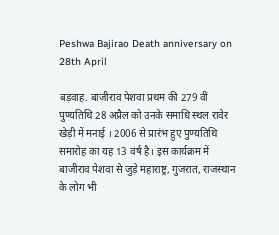Peshwa Bajirao Death anniversary on 28th April

बड़वाह. बाजीराव पेशवा प्रथम की 279 वीं पुण्यतिथि 28 अप्रैल को उनके समाधि स्थल रावेर खेड़ी में मनाई । 2006 से प्रारंभ हुए पुण्यतिथि समारोह का यह 13 वर्ष है। इस कार्यक्रम में बाजीराव पेशवा से जुड़े महाराष्ट्र, गुजरात, राजस्थान के लोग भी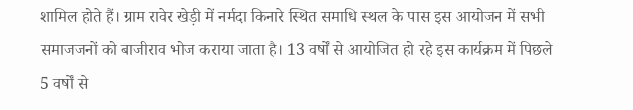शामिल होते हैं। ग्राम रावेर खेड़ी में नर्मदा किनारे स्थित समाधि स्थल के पास इस आयोजन में सभी समाजजनों को बाजीराव भोज कराया जाता है। 13 वर्षों से आयोजित हो रहे इस कार्यक्रम में पिछले 5 वर्षों से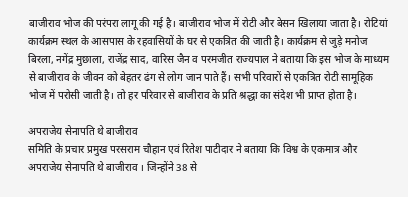बाजीराव भोज की परंपरा लागू की गई है। बाजीराव भोज में रोटी और बेसन खिलाया जाता है। रोटियां कार्यक्रम स्थल के आसपास के रहवासियों के घर से एकत्रित की जाती है। कार्यक्रम से जुड़े मनोज बिरला, नगेंद्र मुछाला, राजेंद्र साद, वारिस जैन व परमजीत राज्यपाल ने बताया कि इस भोज के माध्यम से बाजीराव के जीवन को बेहतर ढंग से लोग जान पाते हैं। सभी परिवारों से एकत्रित रोटी सामूहिक भोज में परोसी जाती है। तो हर परिवार से बाजीराव के प्रति श्रद्धा का संदेश भी प्राप्त होता है।

अपराजेय सेनापति थे बाजीराव
समिति के प्रचार प्रमुख परसराम चौहान एवं रितेश पाटीदार ने बताया कि विश्व के एकमात्र और अपराजेय सेनापति थे बाजीराव । जिन्होंने 38 से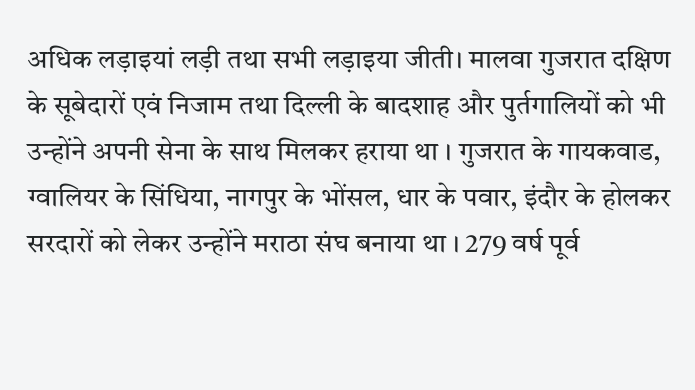अधिक लड़ाइयां लड़ी तथा सभी लड़ाइया जीती। मालवा गुजरात दक्षिण के सूबेदारों एवं निजाम तथा दिल्ली के बादशाह और पुर्तगालियों को भी उन्होंने अपनी सेना के साथ मिलकर हराया था । गुजरात के गायकवाड, ग्वालियर के सिंधिया, नागपुर के भोंसल, धार के पवार, इंदौर के होलकर सरदारों को लेकर उन्होंने मराठा संघ बनाया था । 279 वर्ष पूर्व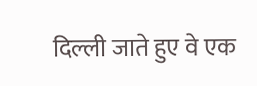दिल्ली जाते हुए वे एक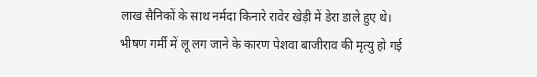लाख सैनिकों के साथ नर्मदा किनारे रावेर खेड़ी में डेरा डाले हुए थे। भीषण गर्मी में लू लग जाने के कारण पेशवा बाजीराव की मृत्यु हो गई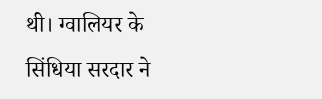थी। ग्वालियर के सिंधिया सरदार ने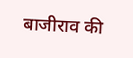बाजीराव की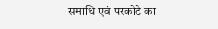समाधि एवं परकोटे का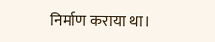निर्माण कराया था।